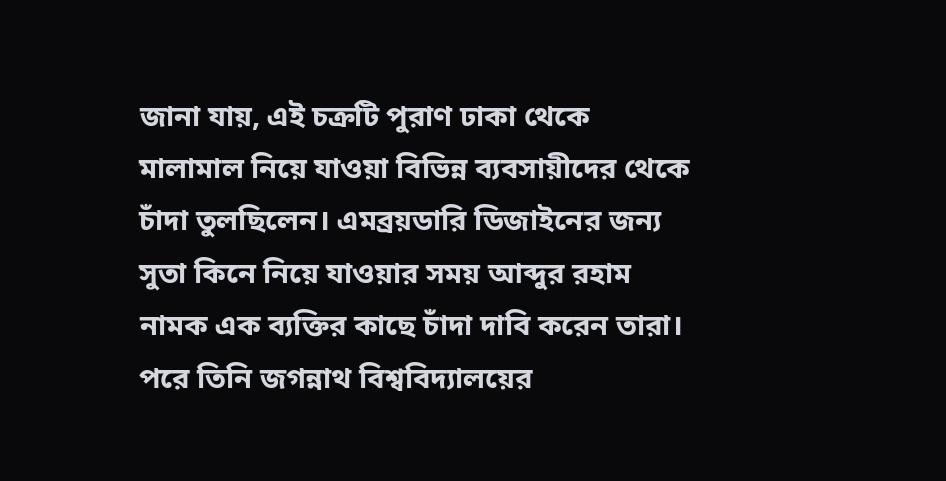জানা যায়, এই চক্রটি পুরাণ ঢাকা থেকে মালামাল নিয়ে যাওয়া বিভিন্ন ব্যবসায়ীদের থেকে চাঁদা তুলছিলেন। এমব্রয়ডারি ডিজাইনের জন্য সুতা কিনে নিয়ে যাওয়ার সময় আব্দুর রহাম নামক এক ব্যক্তির কাছে চাঁদা দাবি করেন তারা। পরে তিনি জগন্নাথ বিশ্ববিদ্যালয়ের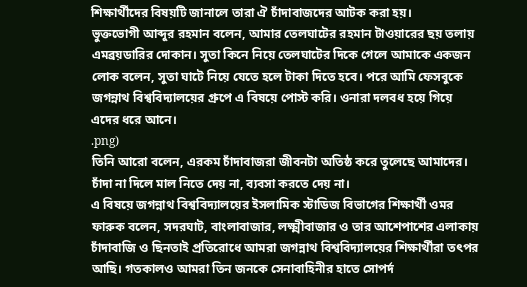শিক্ষার্থীদের বিষয়টি জানালে তারা ঐ চাঁদাবাজদের আটক করা হয়।
ভুক্তভোগী আব্দুর রহমান বলেন, আমার তেলঘাটের রহমান টাওয়ারের ছয় তলায় এমব্রয়ডারির দোকান। সুতা কিনে নিয়ে তেলঘাটের দিকে গেলে আমাকে একজন লোক বলেন, সুতা ঘাটে নিয়ে যেতে হলে টাকা দিতে হবে। পরে আমি ফেসবুকে জগন্নাথ বিশ্ববিদ্যালয়ের গ্রুপে এ বিষয়ে পোস্ট করি। ওনারা দলবধ হয়ে গিয়ে এদের ধরে আনে।
.png)
তিনি আরো বলেন, এরকম চাঁদাবাজরা জীবনটা অতিষ্ঠ করে তুলেছে আমাদের। চাঁদা না দিলে মাল নিতে দেয় না, ব্যবসা করতে দেয় না।
এ বিষয়ে জগন্নাথ বিশ্ববিদ্যালয়ের ইসলামিক স্টাডিজ বিভাগের শিক্ষার্থী ওমর ফারুক বলেন, সদরঘাট, বাংলাবাজার, লক্ষ্মীবাজার ও তার আশেপাশের এলাকায় চাঁদাবাজি ও ছিনতাই প্রতিরোধে আমরা জগন্নাথ বিশ্ববিদ্যালয়ের শিক্ষার্থীরা তৎপর আছি। গতকালও আমরা তিন জনকে সেনাবাহিনীর হাতে সোপর্দ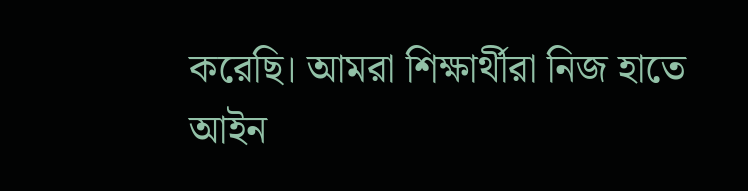করেছি। আমরা শিক্ষার্থীরা নিজ হাতে আইন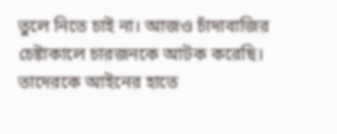তুলে নিতে চাই না। আজও চাঁদাবাজির চেষ্টাকালে চারজনকে আটক করেছি। তাদেরকে আইনের হাতে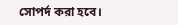সোপর্দ করা হবে।